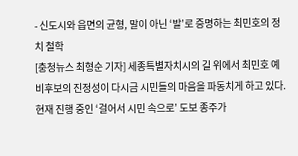- 신도시와 읍면의 균형, 말이 아닌 ‘발’로 증명하는 최민호의 정치 철학
[충청뉴스 최형순 기자] 세종특별자치시의 길 위에서 최민호 예비후보의 진정성이 다시금 시민들의 마음을 파동치게 하고 있다.
현재 진행 중인 ‘걸어서 시민 속으로’ 도보 종주가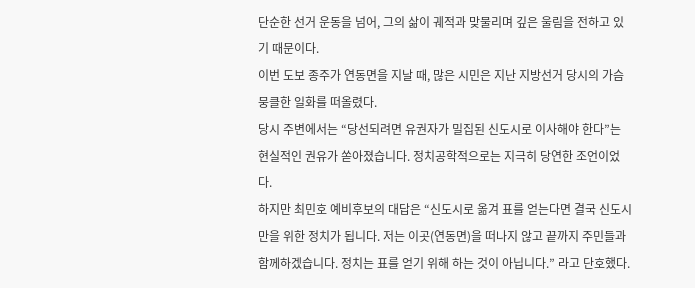단순한 선거 운동을 넘어, 그의 삶이 궤적과 맞물리며 깊은 울림을 전하고 있기 때문이다.
이번 도보 종주가 연동면을 지날 때, 많은 시민은 지난 지방선거 당시의 가슴 뭉클한 일화를 떠올렸다.
당시 주변에서는 “당선되려면 유권자가 밀집된 신도시로 이사해야 한다”는 현실적인 권유가 쏟아졌습니다. 정치공학적으로는 지극히 당연한 조언이었다.
하지만 최민호 예비후보의 대답은 “신도시로 옮겨 표를 얻는다면 결국 신도시만을 위한 정치가 됩니다. 저는 이곳(연동면)을 떠나지 않고 끝까지 주민들과 함께하겠습니다. 정치는 표를 얻기 위해 하는 것이 아닙니다.” 라고 단호했다.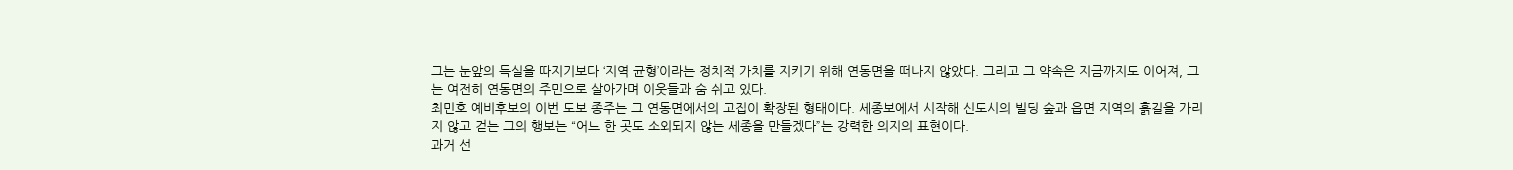그는 눈앞의 득실을 따지기보다 ‘지역 균형’이라는 정치적 가치를 지키기 위해 연동면을 떠나지 않았다. 그리고 그 약속은 지금까지도 이어져, 그는 여전히 연동면의 주민으로 살아가며 이웃들과 숨 쉬고 있다.
최민호 예비후보의 이번 도보 종주는 그 연동면에서의 고집이 확장된 형태이다. 세종보에서 시작해 신도시의 빌딩 숲과 읍면 지역의 흙길을 가리지 않고 걷는 그의 행보는 “어느 한 곳도 소외되지 않는 세종을 만들겠다”는 강력한 의지의 표현이다.
과거 선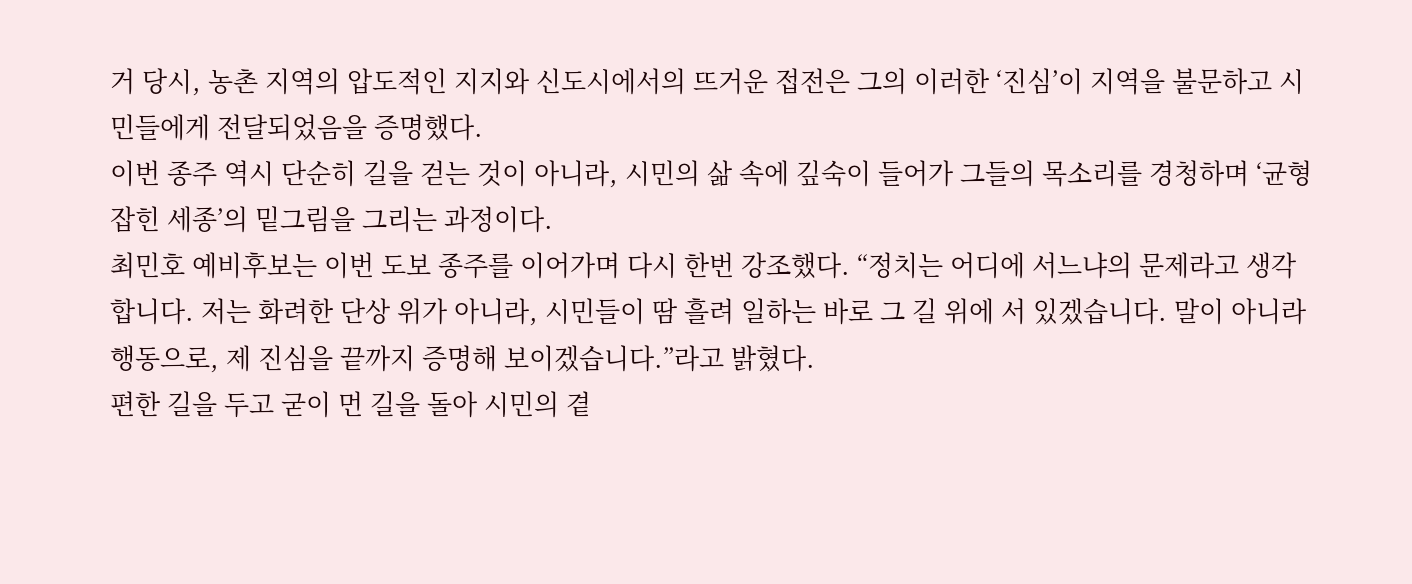거 당시, 농촌 지역의 압도적인 지지와 신도시에서의 뜨거운 접전은 그의 이러한 ‘진심’이 지역을 불문하고 시민들에게 전달되었음을 증명했다.
이번 종주 역시 단순히 길을 걷는 것이 아니라, 시민의 삶 속에 깊숙이 들어가 그들의 목소리를 경청하며 ‘균형 잡힌 세종’의 밑그림을 그리는 과정이다.
최민호 예비후보는 이번 도보 종주를 이어가며 다시 한번 강조했다. “정치는 어디에 서느냐의 문제라고 생각합니다. 저는 화려한 단상 위가 아니라, 시민들이 땀 흘려 일하는 바로 그 길 위에 서 있겠습니다. 말이 아니라 행동으로, 제 진심을 끝까지 증명해 보이겠습니다.”라고 밝혔다.
편한 길을 두고 굳이 먼 길을 돌아 시민의 곁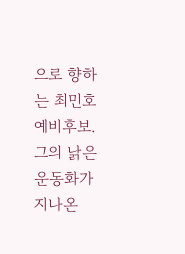으로 향하는 최민호 예비후보. 그의 낡은 운동화가 지나온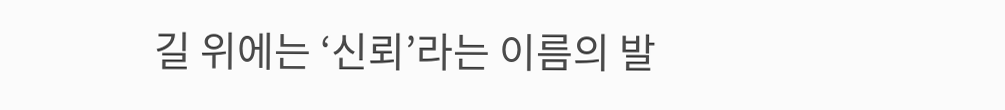길 위에는 ‘신뢰’라는 이름의 발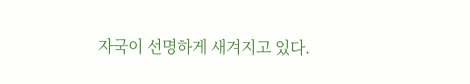자국이 선명하게 새겨지고 있다.